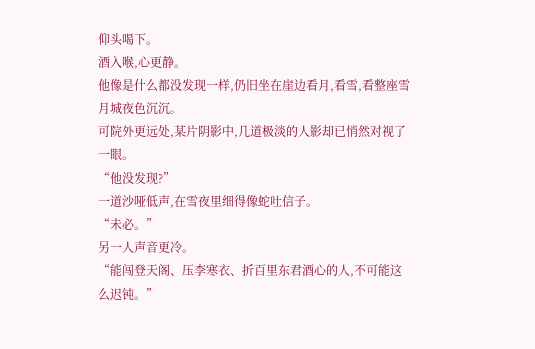仰头喝下。
酒入喉,心更静。
他像是什么都没发现一样,仍旧坐在崖边看月,看雪,看整座雪月城夜色沉沉。
可院外更远处,某片阴影中,几道极淡的人影却已悄然对视了一眼。
“他没发现?”
一道沙哑低声,在雪夜里细得像蛇吐信子。
“未必。”
另一人声音更冷。
“能闯登天阁、压李寒衣、折百里东君酒心的人,不可能这么迟钝。”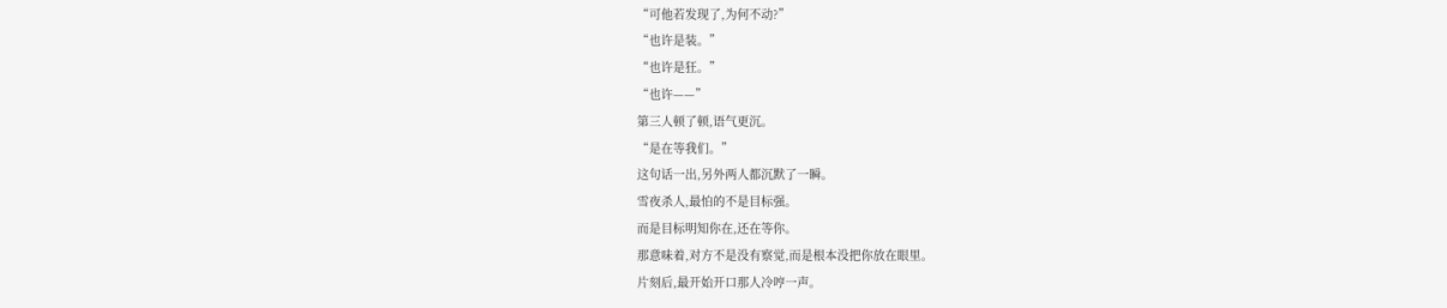“可他若发现了,为何不动?”
“也许是装。”
“也许是狂。”
“也许——”
第三人顿了顿,语气更沉。
“是在等我们。”
这句话一出,另外两人都沉默了一瞬。
雪夜杀人,最怕的不是目标强。
而是目标明知你在,还在等你。
那意味着,对方不是没有察觉,而是根本没把你放在眼里。
片刻后,最开始开口那人冷哼一声。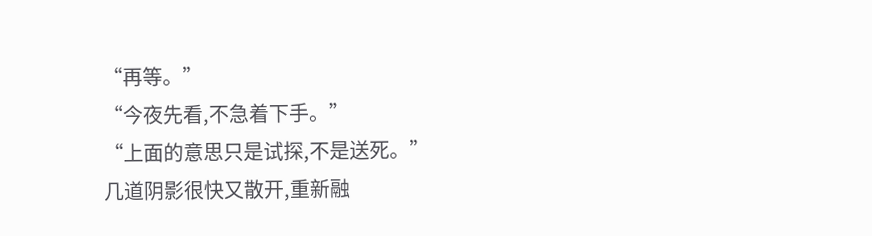“再等。”
“今夜先看,不急着下手。”
“上面的意思只是试探,不是送死。”
几道阴影很快又散开,重新融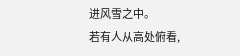进风雪之中。
若有人从高处俯看,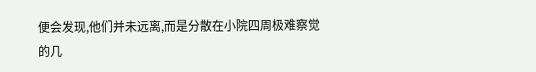便会发现,他们并未远离,而是分散在小院四周极难察觉的几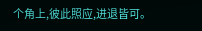个角上,彼此照应,进退皆可。